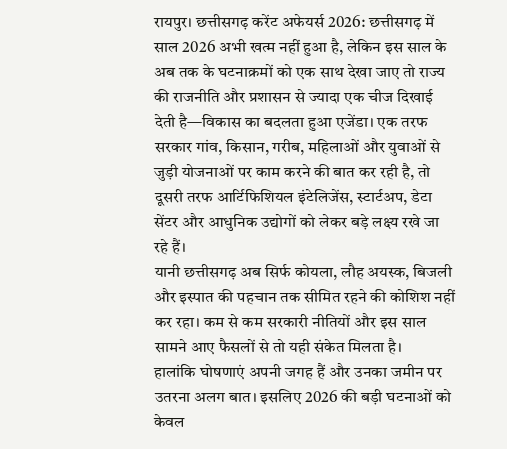रायपुर। छत्तीसगढ़ करेंट अफेयर्स 2026: छत्तीसगढ़ में साल 2026 अभी खत्म नहीं हुआ है, लेकिन इस साल के अब तक के घटनाक्रमों को एक साथ देखा जाए तो राज्य की राजनीति और प्रशासन से ज्यादा एक चीज दिखाई देती है—विकास का बदलता हुआ एजेंडा। एक तरफ सरकार गांव, किसान, गरीब, महिलाओं और युवाओं से जुड़ी योजनाओं पर काम करने की बात कर रही है, तो दूसरी तरफ आर्टिफिशियल इंटेलिजेंस, स्टार्टअप, डेटा सेंटर और आधुनिक उद्योगों को लेकर बड़े लक्ष्य रखे जा रहे हैं।
यानी छत्तीसगढ़ अब सिर्फ कोयला, लौह अयस्क, बिजली और इस्पात की पहचान तक सीमित रहने की कोशिश नहीं कर रहा। कम से कम सरकारी नीतियों और इस साल सामने आए फैसलों से तो यही संकेत मिलता है।
हालांकि घोषणाएं अपनी जगह हैं और उनका जमीन पर उतरना अलग बात। इसलिए 2026 की बड़ी घटनाओं को केवल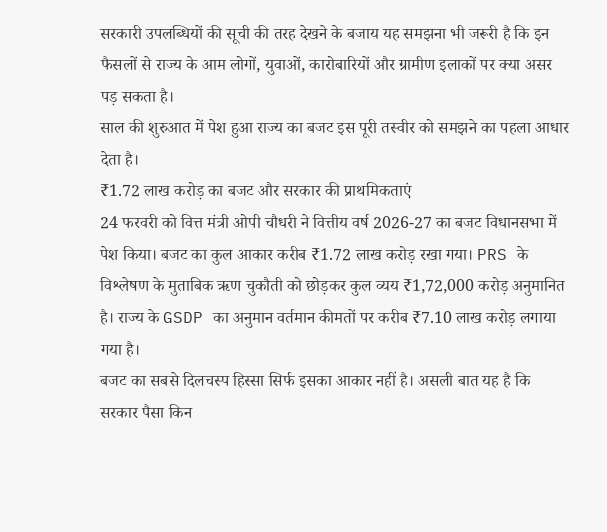सरकारी उपलब्धियों की सूची की तरह देखने के बजाय यह समझना भी जरूरी है कि इन फैसलों से राज्य के आम लोगों, युवाओं, कारोबारियों और ग्रामीण इलाकों पर क्या असर पड़ सकता है।
साल की शुरुआत में पेश हुआ राज्य का बजट इस पूरी तस्वीर को समझने का पहला आधार देता है।
₹1.72 लाख करोड़ का बजट और सरकार की प्राथमिकताएं
24 फरवरी को वित्त मंत्री ओपी चौधरी ने वित्तीय वर्ष 2026-27 का बजट विधानसभा में पेश किया। बजट का कुल आकार करीब ₹1.72 लाख करोड़ रखा गया। PRS के विश्लेषण के मुताबिक ऋण चुकौती को छोड़कर कुल व्यय ₹1,72,000 करोड़ अनुमानित है। राज्य के GSDP का अनुमान वर्तमान कीमतों पर करीब ₹7.10 लाख करोड़ लगाया गया है।
बजट का सबसे दिलचस्प हिस्सा सिर्फ इसका आकार नहीं है। असली बात यह है कि सरकार पैसा किन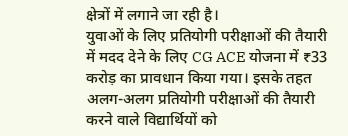क्षेत्रों में लगाने जा रही है।
युवाओं के लिए प्रतियोगी परीक्षाओं की तैयारी में मदद देने के लिए CG ACE योजना में ₹33 करोड़ का प्रावधान किया गया। इसके तहत अलग-अलग प्रतियोगी परीक्षाओं की तैयारी करने वाले विद्यार्थियों को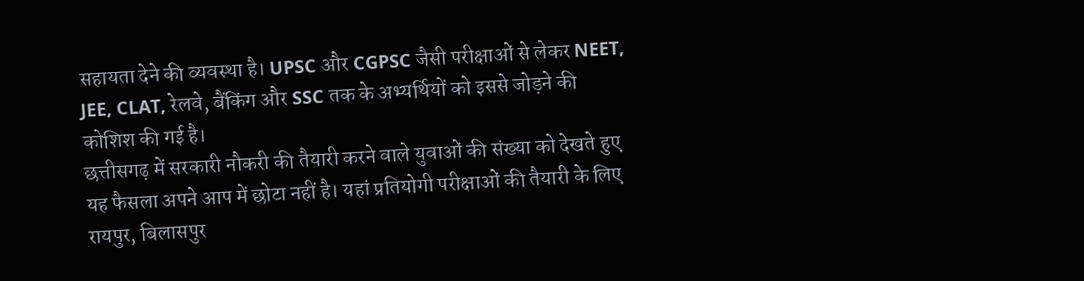सहायता देने की व्यवस्था है। UPSC और CGPSC जैसी परीक्षाओं से लेकर NEET, JEE, CLAT, रेलवे, बैंकिंग और SSC तक के अभ्यर्थियों को इससे जोड़ने की कोशिश की गई है।
छत्तीसगढ़ में सरकारी नौकरी की तैयारी करने वाले युवाओं की संख्या को देखते हुए यह फैसला अपने आप में छोटा नहीं है। यहां प्रतियोगी परीक्षाओं की तैयारी के लिए रायपुर, बिलासपुर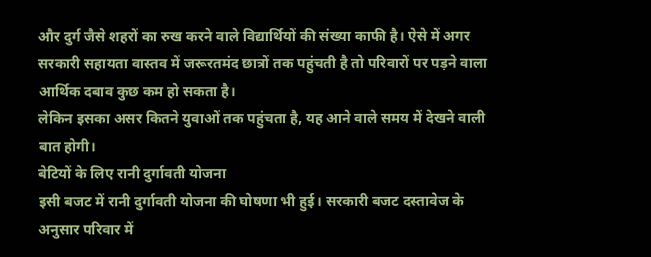और दुर्ग जैसे शहरों का रुख करने वाले विद्यार्थियों की संख्या काफी है। ऐसे में अगर सरकारी सहायता वास्तव में जरूरतमंद छात्रों तक पहुंचती है तो परिवारों पर पड़ने वाला आर्थिक दबाव कुछ कम हो सकता है।
लेकिन इसका असर कितने युवाओं तक पहुंचता है, यह आने वाले समय में देखने वाली बात होगी।
बेटियों के लिए रानी दुर्गावती योजना
इसी बजट में रानी दुर्गावती योजना की घोषणा भी हुई। सरकारी बजट दस्तावेज के अनुसार परिवार में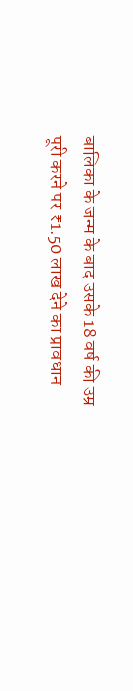बालिका के जन्म के बाद उसके 18 वर्ष की उम्र पूरी करने पर ₹1.50 लाख देने का प्रावधान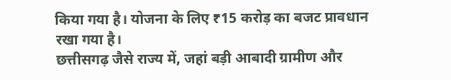किया गया है। योजना के लिए ₹15 करोड़ का बजट प्रावधान रखा गया है।
छत्तीसगढ़ जैसे राज्य में, जहां बड़ी आबादी ग्रामीण और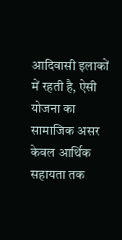आदिवासी इलाकों में रहती है, ऐसी योजना का सामाजिक असर केवल आर्थिक सहायता तक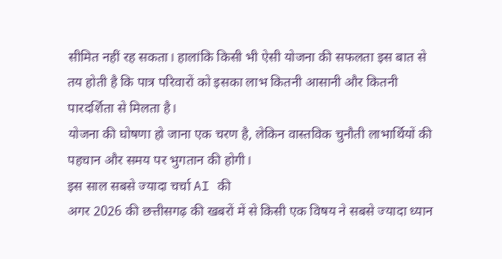सीमित नहीं रह सकता। हालांकि किसी भी ऐसी योजना की सफलता इस बात से तय होती है कि पात्र परिवारों को इसका लाभ कितनी आसानी और कितनी पारदर्शिता से मिलता है।
योजना की घोषणा हो जाना एक चरण है, लेकिन वास्तविक चुनौती लाभार्थियों की पहचान और समय पर भुगतान की होगी।
इस साल सबसे ज्यादा चर्चा AI की
अगर 2026 की छत्तीसगढ़ की खबरों में से किसी एक विषय ने सबसे ज्यादा ध्यान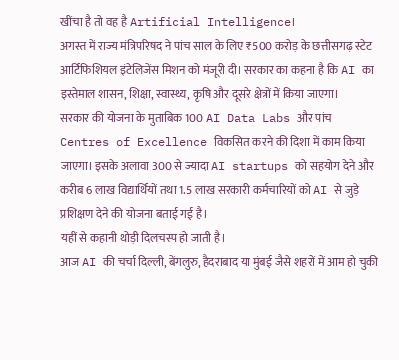खींचा है तो वह है Artificial Intelligence।
अगस्त में राज्य मंत्रिपरिषद ने पांच साल के लिए ₹500 करोड़ के छत्तीसगढ़ स्टेट आर्टिफिशियल इंटेलिजेंस मिशन को मंजूरी दी। सरकार का कहना है कि AI का इस्तेमाल शासन, शिक्षा, स्वास्थ्य, कृषि और दूसरे क्षेत्रों में किया जाएगा।
सरकार की योजना के मुताबिक 100 AI Data Labs और पांच Centres of Excellence विकसित करने की दिशा में काम किया जाएगा। इसके अलावा 300 से ज्यादा AI startups को सहयोग देने और करीब 6 लाख विद्यार्थियों तथा 1.5 लाख सरकारी कर्मचारियों को AI से जुड़े प्रशिक्षण देने की योजना बताई गई है।
यहीं से कहानी थोड़ी दिलचस्प हो जाती है।
आज AI की चर्चा दिल्ली, बेंगलुरु, हैदराबाद या मुंबई जैसे शहरों में आम हो चुकी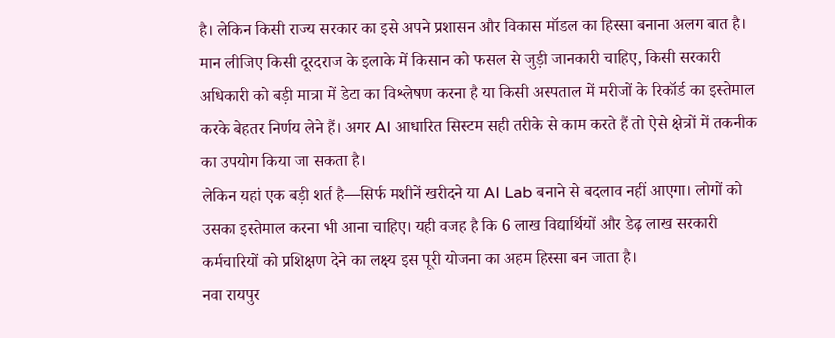है। लेकिन किसी राज्य सरकार का इसे अपने प्रशासन और विकास मॉडल का हिस्सा बनाना अलग बात है।
मान लीजिए किसी दूरदराज के इलाके में किसान को फसल से जुड़ी जानकारी चाहिए, किसी सरकारी अधिकारी को बड़ी मात्रा में डेटा का विश्लेषण करना है या किसी अस्पताल में मरीजों के रिकॉर्ड का इस्तेमाल करके बेहतर निर्णय लेने हैं। अगर AI आधारित सिस्टम सही तरीके से काम करते हैं तो ऐसे क्षेत्रों में तकनीक का उपयोग किया जा सकता है।
लेकिन यहां एक बड़ी शर्त है—सिर्फ मशीनें खरीदने या AI Lab बनाने से बदलाव नहीं आएगा। लोगों को उसका इस्तेमाल करना भी आना चाहिए। यही वजह है कि 6 लाख विद्यार्थियों और डेढ़ लाख सरकारी कर्मचारियों को प्रशिक्षण देने का लक्ष्य इस पूरी योजना का अहम हिस्सा बन जाता है।
नवा रायपुर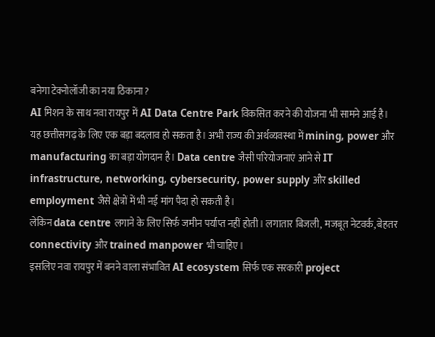बनेगा टेक्नोलॉजी का नया ठिकाना?
AI मिशन के साथ नवा रायपुर में AI Data Centre Park विकसित करने की योजना भी सामने आई है।
यह छत्तीसगढ़ के लिए एक बड़ा बदलाव हो सकता है। अभी राज्य की अर्थव्यवस्था में mining, power और manufacturing का बड़ा योगदान है। Data centre जैसी परियोजनाएं आने से IT infrastructure, networking, cybersecurity, power supply और skilled employment जैसे क्षेत्रों में भी नई मांग पैदा हो सकती है।
लेकिन data centre लगाने के लिए सिर्फ जमीन पर्याप्त नहीं होती। लगातार बिजली, मजबूत नेटवर्क, बेहतर connectivity और trained manpower भी चाहिए।
इसलिए नवा रायपुर में बनने वाला संभावित AI ecosystem सिर्फ एक सरकारी project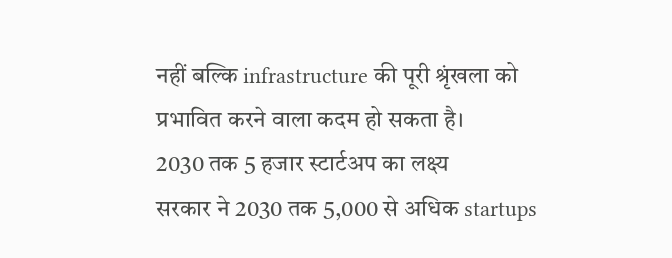नहीं बल्कि infrastructure की पूरी श्रृंखला को प्रभावित करने वाला कदम हो सकता है।
2030 तक 5 हजार स्टार्टअप का लक्ष्य
सरकार ने 2030 तक 5,000 से अधिक startups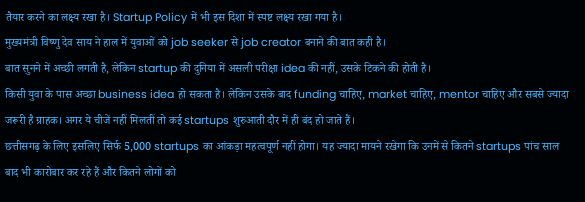तैयार करने का लक्ष्य रखा है। Startup Policy में भी इस दिशा में स्पष्ट लक्ष्य रखा गया है।
मुख्यमंत्री विष्णु देव साय ने हाल में युवाओं को job seeker से job creator बनाने की बात कही है।
बात सुनने में अच्छी लगती है, लेकिन startup की दुनिया में असली परीक्षा idea की नहीं, उसके टिकने की होती है।
किसी युवा के पास अच्छा business idea हो सकता है। लेकिन उसके बाद funding चाहिए, market चाहिए, mentor चाहिए और सबसे ज्यादा जरूरी है ग्राहक। अगर ये चीजें नहीं मिलतीं तो कई startups शुरुआती दौर में ही बंद हो जाते हैं।
छत्तीसगढ़ के लिए इसलिए सिर्फ 5,000 startups का आंकड़ा महत्वपूर्ण नहीं होगा। यह ज्यादा मायने रखेगा कि उनमें से कितने startups पांच साल बाद भी कारोबार कर रहे हैं और कितने लोगों को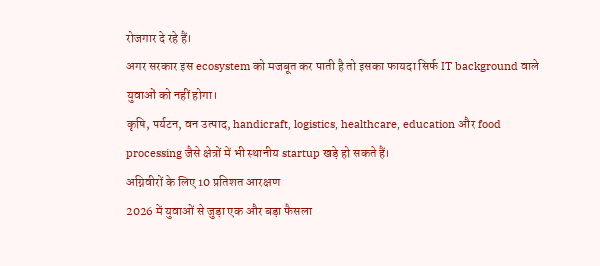रोजगार दे रहे हैं।
अगर सरकार इस ecosystem को मजबूत कर पाती है तो इसका फायदा सिर्फ IT background वाले युवाओं को नहीं होगा।
कृषि, पर्यटन, वन उत्पाद, handicraft, logistics, healthcare, education और food processing जैसे क्षेत्रों में भी स्थानीय startup खड़े हो सकते हैं।
अग्निवीरों के लिए 10 प्रतिशत आरक्षण
2026 में युवाओं से जुड़ा एक और बड़ा फैसला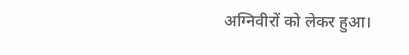अग्निवीरों को लेकर हुआ।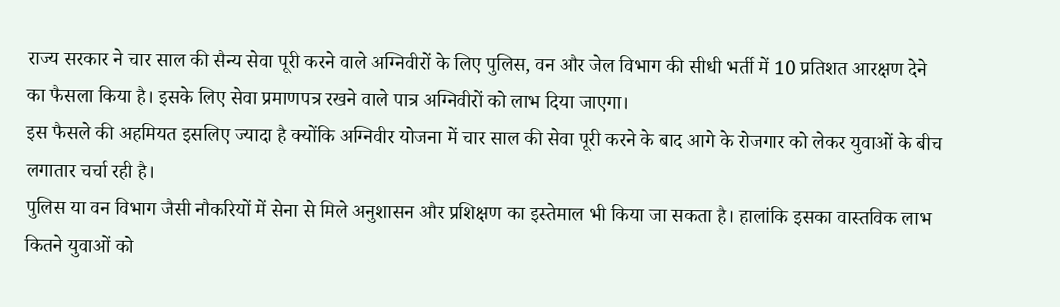राज्य सरकार ने चार साल की सैन्य सेवा पूरी करने वाले अग्निवीरों के लिए पुलिस, वन और जेल विभाग की सीधी भर्ती में 10 प्रतिशत आरक्षण देने का फैसला किया है। इसके लिए सेवा प्रमाणपत्र रखने वाले पात्र अग्निवीरों को लाभ दिया जाएगा।
इस फैसले की अहमियत इसलिए ज्यादा है क्योंकि अग्निवीर योजना में चार साल की सेवा पूरी करने के बाद आगे के रोजगार को लेकर युवाओं के बीच लगातार चर्चा रही है।
पुलिस या वन विभाग जैसी नौकरियों में सेना से मिले अनुशासन और प्रशिक्षण का इस्तेमाल भी किया जा सकता है। हालांकि इसका वास्तविक लाभ कितने युवाओं को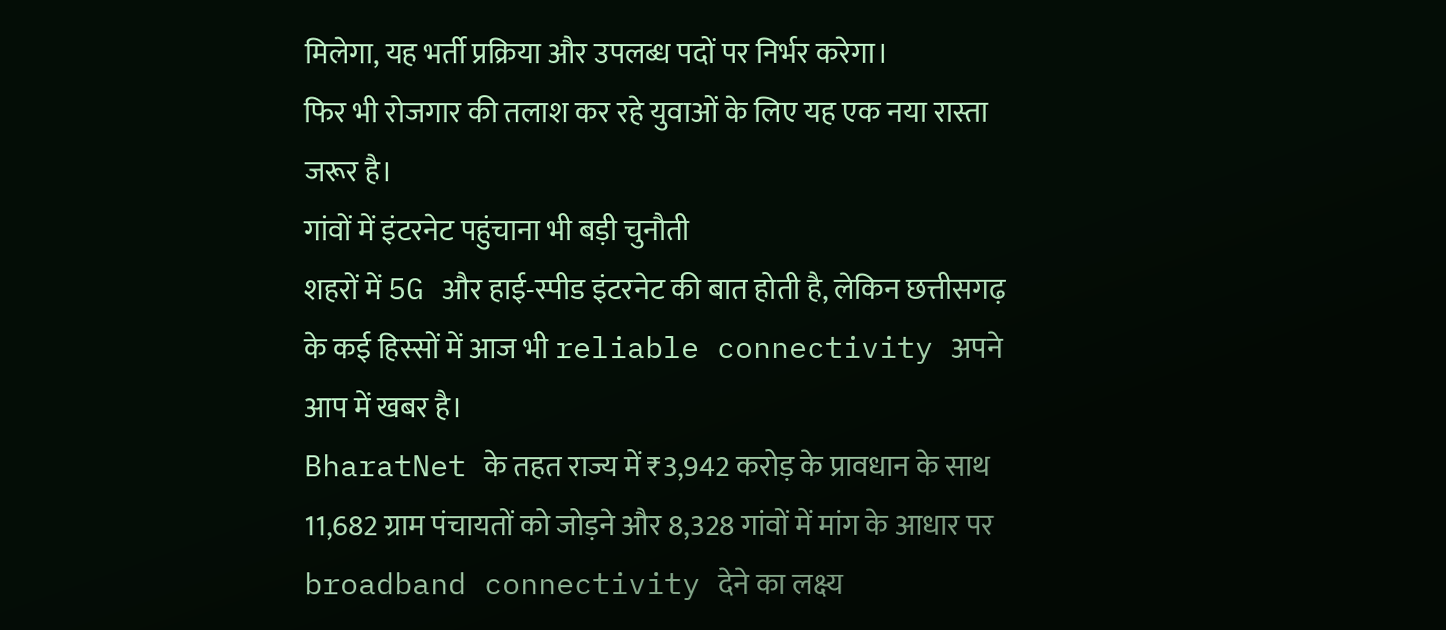मिलेगा, यह भर्ती प्रक्रिया और उपलब्ध पदों पर निर्भर करेगा।
फिर भी रोजगार की तलाश कर रहे युवाओं के लिए यह एक नया रास्ता जरूर है।
गांवों में इंटरनेट पहुंचाना भी बड़ी चुनौती
शहरों में 5G और हाई-स्पीड इंटरनेट की बात होती है, लेकिन छत्तीसगढ़ के कई हिस्सों में आज भी reliable connectivity अपने आप में खबर है।
BharatNet के तहत राज्य में ₹3,942 करोड़ के प्रावधान के साथ 11,682 ग्राम पंचायतों को जोड़ने और 8,328 गांवों में मांग के आधार पर broadband connectivity देने का लक्ष्य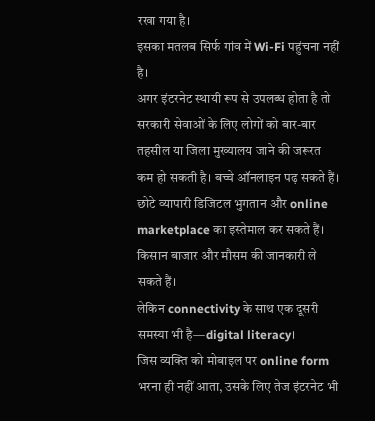रखा गया है।
इसका मतलब सिर्फ गांव में Wi-Fi पहुंचना नहीं है।
अगर इंटरनेट स्थायी रूप से उपलब्ध होता है तो सरकारी सेवाओं के लिए लोगों को बार-बार तहसील या जिला मुख्यालय जाने की जरूरत कम हो सकती है। बच्चे ऑनलाइन पढ़ सकते हैं। छोटे व्यापारी डिजिटल भुगतान और online marketplace का इस्तेमाल कर सकते हैं। किसान बाजार और मौसम की जानकारी ले सकते हैं।
लेकिन connectivity के साथ एक दूसरी समस्या भी है—digital literacy।
जिस व्यक्ति को मोबाइल पर online form भरना ही नहीं आता, उसके लिए तेज इंटरनेट भी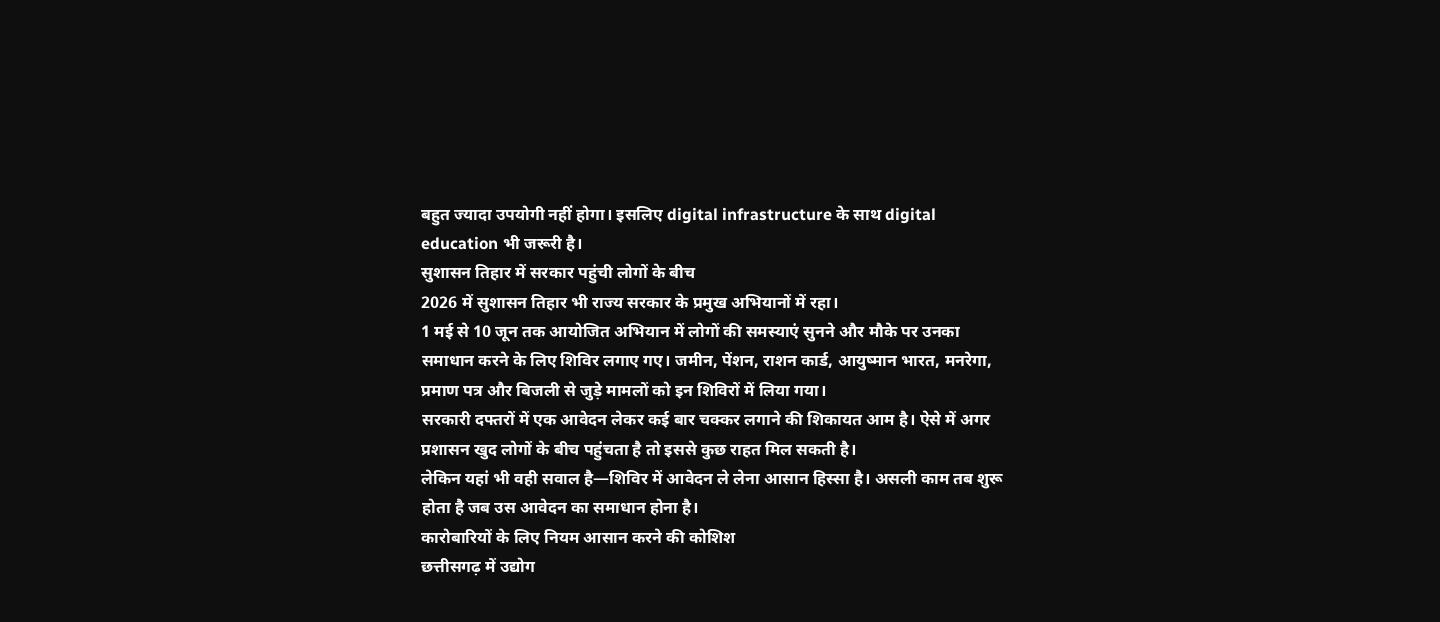बहुत ज्यादा उपयोगी नहीं होगा। इसलिए digital infrastructure के साथ digital education भी जरूरी है।
सुशासन तिहार में सरकार पहुंची लोगों के बीच
2026 में सुशासन तिहार भी राज्य सरकार के प्रमुख अभियानों में रहा।
1 मई से 10 जून तक आयोजित अभियान में लोगों की समस्याएं सुनने और मौके पर उनका समाधान करने के लिए शिविर लगाए गए। जमीन, पेंशन, राशन कार्ड, आयुष्मान भारत, मनरेगा, प्रमाण पत्र और बिजली से जुड़े मामलों को इन शिविरों में लिया गया।
सरकारी दफ्तरों में एक आवेदन लेकर कई बार चक्कर लगाने की शिकायत आम है। ऐसे में अगर प्रशासन खुद लोगों के बीच पहुंचता है तो इससे कुछ राहत मिल सकती है।
लेकिन यहां भी वही सवाल है—शिविर में आवेदन ले लेना आसान हिस्सा है। असली काम तब शुरू होता है जब उस आवेदन का समाधान होना है।
कारोबारियों के लिए नियम आसान करने की कोशिश
छत्तीसगढ़ में उद्योग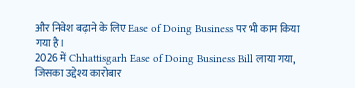और निवेश बढ़ाने के लिए Ease of Doing Business पर भी काम किया गया है।
2026 में Chhattisgarh Ease of Doing Business Bill लाया गया, जिसका उद्देश्य कारोबार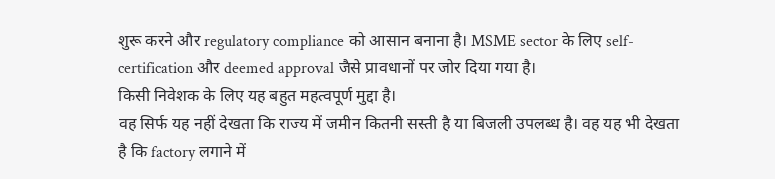शुरू करने और regulatory compliance को आसान बनाना है। MSME sector के लिए self-certification और deemed approval जैसे प्रावधानों पर जोर दिया गया है।
किसी निवेशक के लिए यह बहुत महत्वपूर्ण मुद्दा है।
वह सिर्फ यह नहीं देखता कि राज्य में जमीन कितनी सस्ती है या बिजली उपलब्ध है। वह यह भी देखता है कि factory लगाने में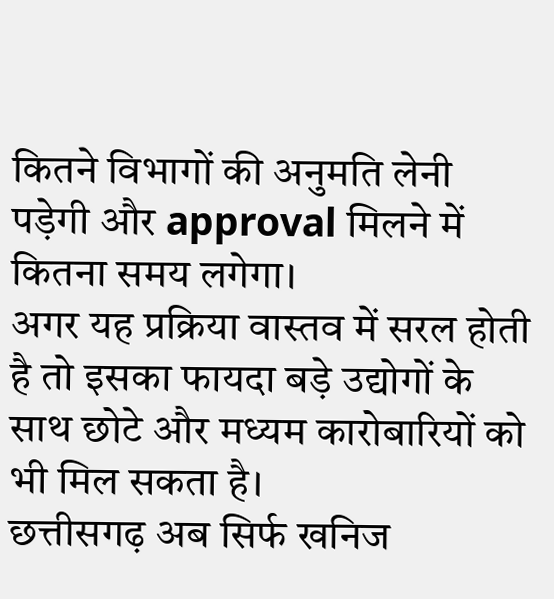कितने विभागों की अनुमति लेनी पड़ेगी और approval मिलने में कितना समय लगेगा।
अगर यह प्रक्रिया वास्तव में सरल होती है तो इसका फायदा बड़े उद्योगों के साथ छोटे और मध्यम कारोबारियों को भी मिल सकता है।
छत्तीसगढ़ अब सिर्फ खनिज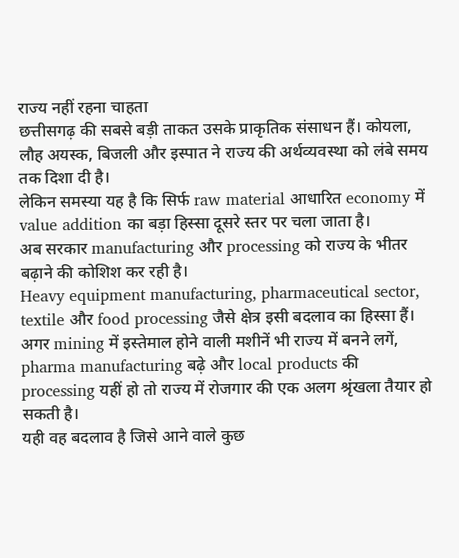राज्य नहीं रहना चाहता
छत्तीसगढ़ की सबसे बड़ी ताकत उसके प्राकृतिक संसाधन हैं। कोयला, लौह अयस्क, बिजली और इस्पात ने राज्य की अर्थव्यवस्था को लंबे समय तक दिशा दी है।
लेकिन समस्या यह है कि सिर्फ raw material आधारित economy में value addition का बड़ा हिस्सा दूसरे स्तर पर चला जाता है।
अब सरकार manufacturing और processing को राज्य के भीतर बढ़ाने की कोशिश कर रही है।
Heavy equipment manufacturing, pharmaceutical sector, textile और food processing जैसे क्षेत्र इसी बदलाव का हिस्सा हैं।
अगर mining में इस्तेमाल होने वाली मशीनें भी राज्य में बनने लगें, pharma manufacturing बढ़े और local products की processing यहीं हो तो राज्य में रोजगार की एक अलग श्रृंखला तैयार हो सकती है।
यही वह बदलाव है जिसे आने वाले कुछ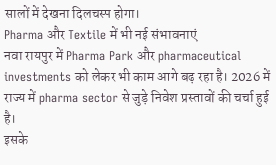सालों में देखना दिलचस्प होगा।
Pharma और Textile में भी नई संभावनाएं
नवा रायपुर में Pharma Park और pharmaceutical investments को लेकर भी काम आगे बढ़ रहा है। 2026 में राज्य में pharma sector से जुड़े निवेश प्रस्तावों की चर्चा हुई है।
इसके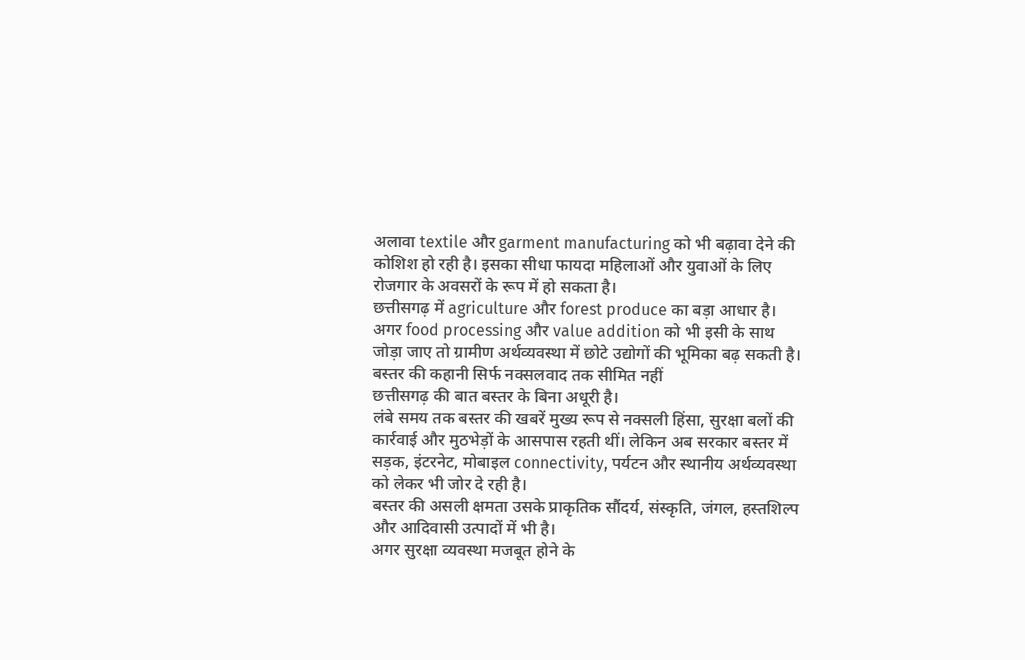अलावा textile और garment manufacturing को भी बढ़ावा देने की कोशिश हो रही है। इसका सीधा फायदा महिलाओं और युवाओं के लिए रोजगार के अवसरों के रूप में हो सकता है।
छत्तीसगढ़ में agriculture और forest produce का बड़ा आधार है। अगर food processing और value addition को भी इसी के साथ जोड़ा जाए तो ग्रामीण अर्थव्यवस्था में छोटे उद्योगों की भूमिका बढ़ सकती है।
बस्तर की कहानी सिर्फ नक्सलवाद तक सीमित नहीं
छत्तीसगढ़ की बात बस्तर के बिना अधूरी है।
लंबे समय तक बस्तर की खबरें मुख्य रूप से नक्सली हिंसा, सुरक्षा बलों की कार्रवाई और मुठभेड़ों के आसपास रहती थीं। लेकिन अब सरकार बस्तर में सड़क, इंटरनेट, मोबाइल connectivity, पर्यटन और स्थानीय अर्थव्यवस्था को लेकर भी जोर दे रही है।
बस्तर की असली क्षमता उसके प्राकृतिक सौंदर्य, संस्कृति, जंगल, हस्तशिल्प और आदिवासी उत्पादों में भी है।
अगर सुरक्षा व्यवस्था मजबूत होने के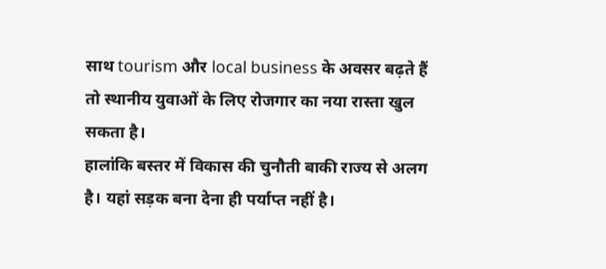साथ tourism और local business के अवसर बढ़ते हैं तो स्थानीय युवाओं के लिए रोजगार का नया रास्ता खुल सकता है।
हालांकि बस्तर में विकास की चुनौती बाकी राज्य से अलग है। यहां सड़क बना देना ही पर्याप्त नहीं है।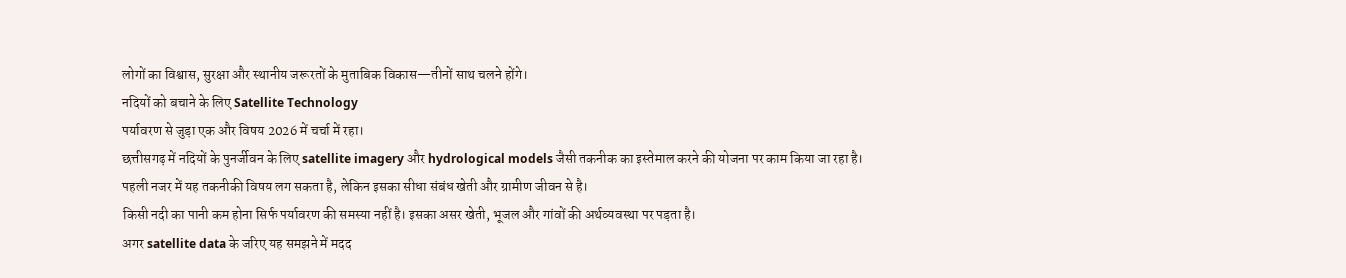लोगों का विश्वास, सुरक्षा और स्थानीय जरूरतों के मुताबिक विकास—तीनों साथ चलने होंगे।
नदियों को बचाने के लिए Satellite Technology
पर्यावरण से जुड़ा एक और विषय 2026 में चर्चा में रहा।
छत्तीसगढ़ में नदियों के पुनर्जीवन के लिए satellite imagery और hydrological models जैसी तकनीक का इस्तेमाल करने की योजना पर काम किया जा रहा है।
पहली नजर में यह तकनीकी विषय लग सकता है, लेकिन इसका सीधा संबंध खेती और ग्रामीण जीवन से है।
किसी नदी का पानी कम होना सिर्फ पर्यावरण की समस्या नहीं है। इसका असर खेती, भूजल और गांवों की अर्थव्यवस्था पर पड़ता है।
अगर satellite data के जरिए यह समझने में मदद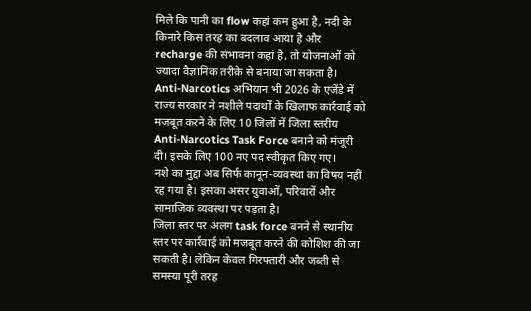मिले कि पानी का flow कहां कम हुआ है, नदी के किनारे किस तरह का बदलाव आया है और recharge की संभावना कहां है, तो योजनाओं को ज्यादा वैज्ञानिक तरीके से बनाया जा सकता है।
Anti-Narcotics अभियान भी 2026 के एजेंडे में
राज्य सरकार ने नशीले पदार्थों के खिलाफ कार्रवाई को मजबूत करने के लिए 10 जिलों में जिला स्तरीय Anti-Narcotics Task Force बनाने को मंजूरी दी। इसके लिए 100 नए पद स्वीकृत किए गए।
नशे का मुद्दा अब सिर्फ कानून-व्यवस्था का विषय नहीं रह गया है। इसका असर युवाओं, परिवारों और सामाजिक व्यवस्था पर पड़ता है।
जिला स्तर पर अलग task force बनने से स्थानीय स्तर पर कार्रवाई को मजबूत करने की कोशिश की जा सकती है। लेकिन केवल गिरफ्तारी और जब्ती से समस्या पूरी तरह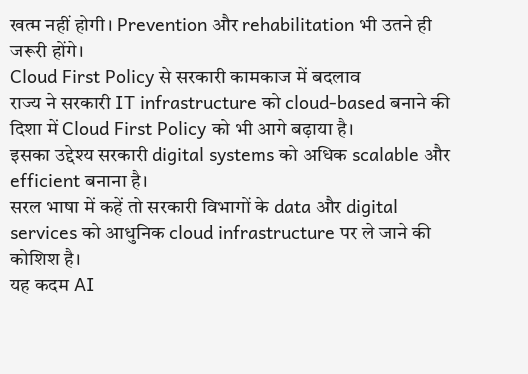खत्म नहीं होगी। Prevention और rehabilitation भी उतने ही जरूरी होंगे।
Cloud First Policy से सरकारी कामकाज में बदलाव
राज्य ने सरकारी IT infrastructure को cloud-based बनाने की दिशा में Cloud First Policy को भी आगे बढ़ाया है।
इसका उद्देश्य सरकारी digital systems को अधिक scalable और efficient बनाना है।
सरल भाषा में कहें तो सरकारी विभागों के data और digital services को आधुनिक cloud infrastructure पर ले जाने की कोशिश है।
यह कदम AI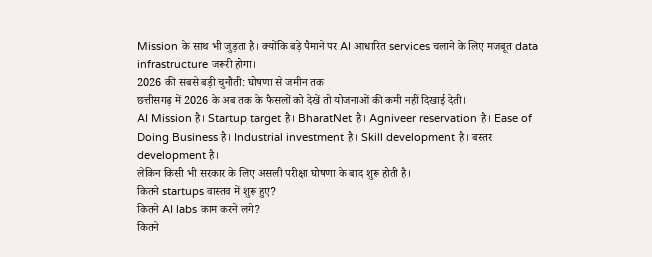Mission के साथ भी जुड़ता है। क्योंकि बड़े पैमाने पर AI आधारित services चलाने के लिए मजबूत data infrastructure जरूरी होगा।
2026 की सबसे बड़ी चुनौती: घोषणा से जमीन तक
छत्तीसगढ़ में 2026 के अब तक के फैसलों को देखें तो योजनाओं की कमी नहीं दिखाई देती।
AI Mission है। Startup target है। BharatNet है। Agniveer reservation है। Ease of Doing Business है। Industrial investment है। Skill development है। बस्तर development है।
लेकिन किसी भी सरकार के लिए असली परीक्षा घोषणा के बाद शुरू होती है।
कितने startups वास्तव में शुरू हुए?
कितने AI labs काम करने लगे?
कितने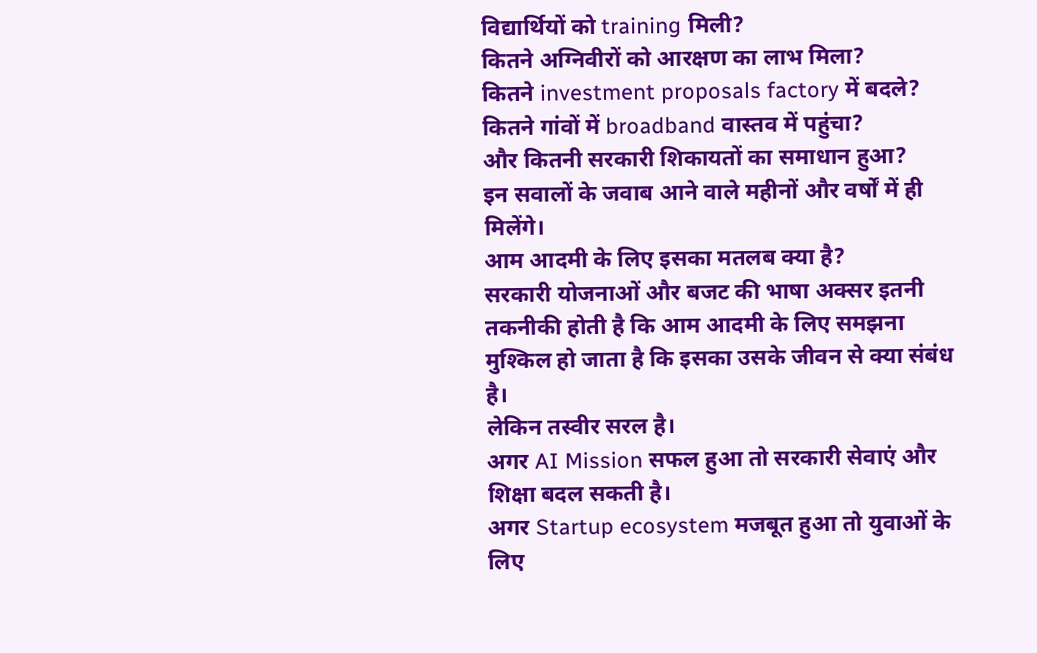विद्यार्थियों को training मिली?
कितने अग्निवीरों को आरक्षण का लाभ मिला?
कितने investment proposals factory में बदले?
कितने गांवों में broadband वास्तव में पहुंचा?
और कितनी सरकारी शिकायतों का समाधान हुआ?
इन सवालों के जवाब आने वाले महीनों और वर्षों में ही मिलेंगे।
आम आदमी के लिए इसका मतलब क्या है?
सरकारी योजनाओं और बजट की भाषा अक्सर इतनी तकनीकी होती है कि आम आदमी के लिए समझना मुश्किल हो जाता है कि इसका उसके जीवन से क्या संबंध है।
लेकिन तस्वीर सरल है।
अगर AI Mission सफल हुआ तो सरकारी सेवाएं और शिक्षा बदल सकती है।
अगर Startup ecosystem मजबूत हुआ तो युवाओं के लिए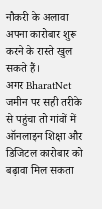नौकरी के अलावा अपना कारोबार शुरू करने के रास्ते खुल सकते हैं।
अगर BharatNet जमीन पर सही तरीके से पहुंचा तो गांवों में ऑनलाइन शिक्षा और डिजिटल कारोबार को बढ़ावा मिल सकता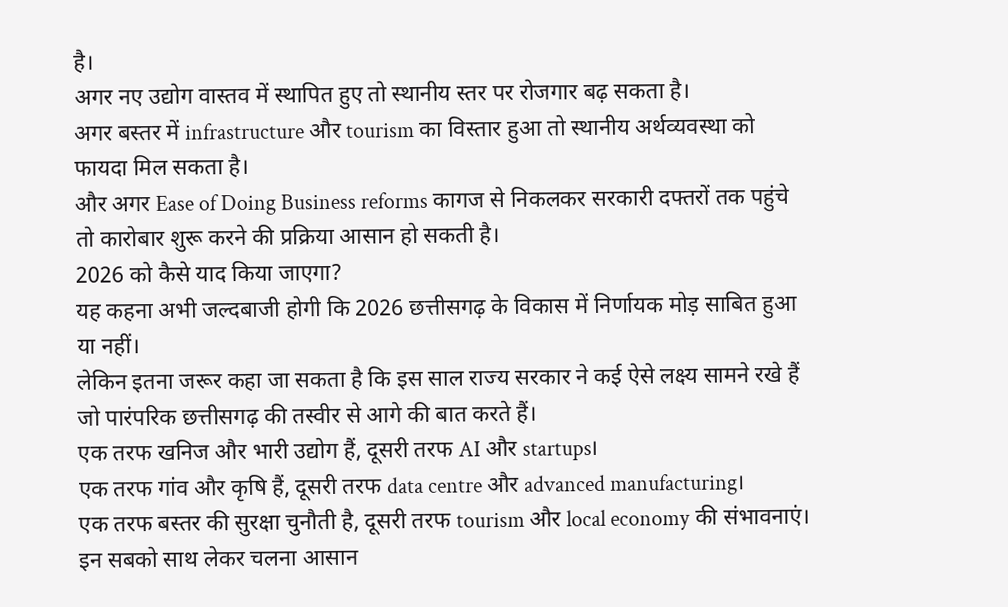है।
अगर नए उद्योग वास्तव में स्थापित हुए तो स्थानीय स्तर पर रोजगार बढ़ सकता है।
अगर बस्तर में infrastructure और tourism का विस्तार हुआ तो स्थानीय अर्थव्यवस्था को फायदा मिल सकता है।
और अगर Ease of Doing Business reforms कागज से निकलकर सरकारी दफ्तरों तक पहुंचे तो कारोबार शुरू करने की प्रक्रिया आसान हो सकती है।
2026 को कैसे याद किया जाएगा?
यह कहना अभी जल्दबाजी होगी कि 2026 छत्तीसगढ़ के विकास में निर्णायक मोड़ साबित हुआ या नहीं।
लेकिन इतना जरूर कहा जा सकता है कि इस साल राज्य सरकार ने कई ऐसे लक्ष्य सामने रखे हैं जो पारंपरिक छत्तीसगढ़ की तस्वीर से आगे की बात करते हैं।
एक तरफ खनिज और भारी उद्योग हैं, दूसरी तरफ AI और startups।
एक तरफ गांव और कृषि हैं, दूसरी तरफ data centre और advanced manufacturing।
एक तरफ बस्तर की सुरक्षा चुनौती है, दूसरी तरफ tourism और local economy की संभावनाएं।
इन सबको साथ लेकर चलना आसान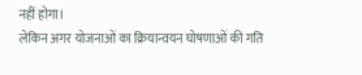नहीं होगा।
लेकिन अगर योजनाओं का क्रियान्वयन घोषणाओं की गति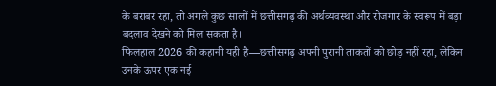के बराबर रहा, तो अगले कुछ सालों में छत्तीसगढ़ की अर्थव्यवस्था और रोजगार के स्वरूप में बड़ा बदलाव देखने को मिल सकता है।
फिलहाल 2026 की कहानी यही है—छत्तीसगढ़ अपनी पुरानी ताकतों को छोड़ नहीं रहा, लेकिन उनके ऊपर एक नई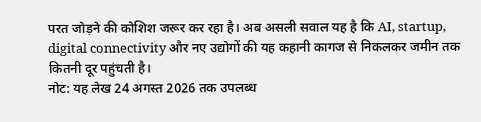परत जोड़ने की कोशिश जरूर कर रहा है। अब असली सवाल यह है कि AI, startup, digital connectivity और नए उद्योगों की यह कहानी कागज से निकलकर जमीन तक कितनी दूर पहुंचती है।
नोट: यह लेख 24 अगस्त 2026 तक उपलब्ध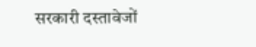सरकारी दस्तावेजों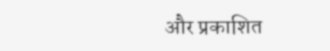और प्रकाशित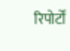रिपोर्टों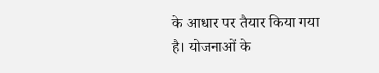के आधार पर तैयार किया गया है। योजनाओं के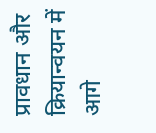प्रावधान और क्रियान्वयन में आगे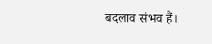बदलाव संभव हैं।